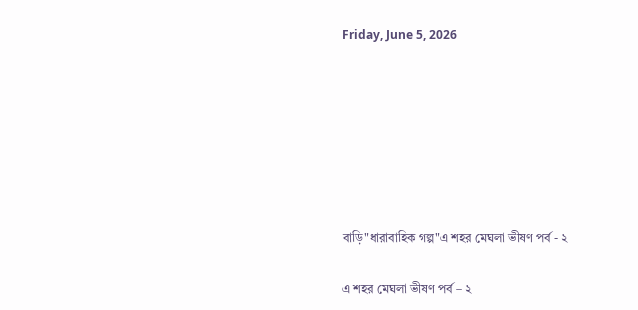Friday, June 5, 2026







বাড়ি"ধারাবাহিক গল্প"এ শহর মেঘলা ভীষণ পর্ব - ২

এ শহর মেঘলা ভীষণ পর্ব – ২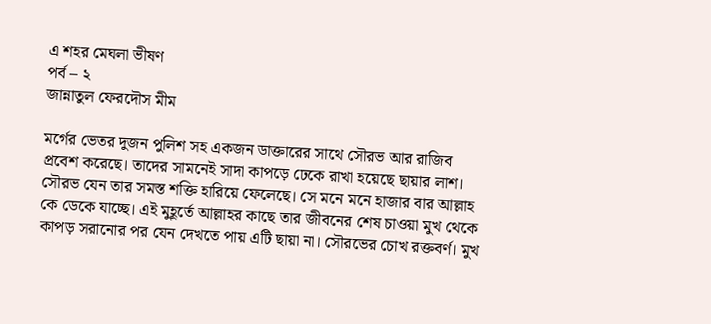এ শহর মেঘলা ভীষণ
পর্ব – ২
জান্নাতুল ফেরদৌস মীম

মর্গের ভেতর দুজন পুলিশ সহ একজন ডাক্তারের সাথে সৌরভ আর রাজিব প্রবেশ করেছে। তাদের সামনেই সাদা কাপড়ে ঢেকে রাখা হয়েছে ছায়ার লাশ। সৌরভ যেন তার সমস্ত শক্তি হারিয়ে ফেলেছে। সে মনে মনে হাজার বার আল্লাহ কে ডেকে যাচ্ছে। এই মুহূর্তে আল্লাহর কাছে তার জীবনের শেষ চাওয়া মুখ থেকে কাপড় সরানোর পর যেন দেখতে পায় এটি ছায়া না। সৌরভের চোখ রক্তবর্ণ। মুখ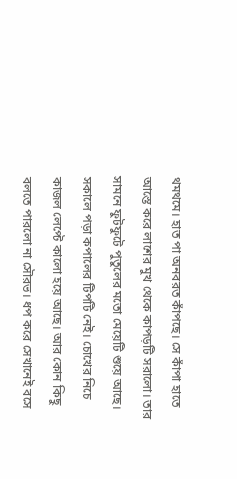থমথমে। হাত পা অনবরত কাঁপছে। সে কাঁপা হাতে আস্তে করে লাশের মুখ থেকে কাপড়টি সরালো। তার সামনে ফুটফুটে পুতুলের মতো মেয়েটি শুয়ে আছে। সকালে পড়া কপালের টিপটি নেই। চোখের নিচে কাজল লেপ্টে কালো হয়ে আছে। আর কোন কিছু বলতে পারলো না সৌরভ। ধপ করে সেখানেই বসে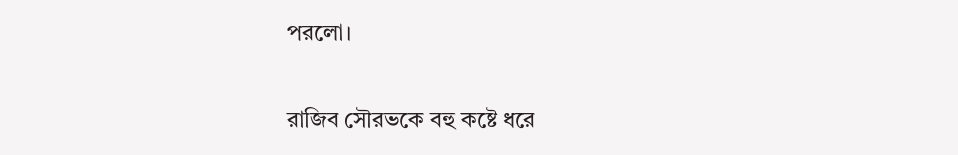পরলো।

রাজিব সৌরভকে বহু কষ্টে ধরে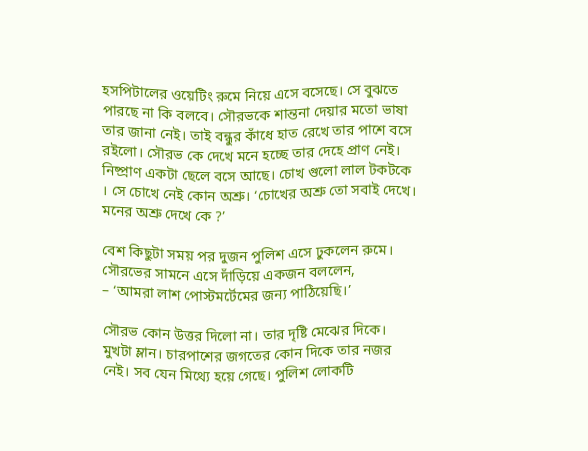হসপিটালের ওয়েটিং রুমে নিয়ে এসে বসেছে। সে বুঝতে পারছে না কি বলবে। সৌরভকে শান্তনা দেয়ার মতো ভাষা তার জানা নেই। তাই বন্ধুর কাঁধে হাত রেখে তার পাশে বসে রইলো। সৌরভ কে দেখে মনে হচ্ছে তার দেহে প্রাণ নেই। নিষ্প্রাণ একটা ছেলে বসে আছে। চোখ গুলো লাল টকটকে । সে চোখে নেই কোন অশ্রু। ‘চোখের অশ্রু তো সবাই দেখে। মনের অশ্রু দেখে কে ?’

বেশ কিছুটা সময় পর দুজন পুলিশ এসে ঢুকলেন রুমে। সৌরভের সামনে এসে দাঁড়িয়ে একজন বললেন,
– ‘আমরা লাশ পোস্টমর্টেমের জন্য পাঠিয়েছি।’

সৌরভ কোন উত্তর দিলো না। তার দৃষ্টি মেঝের দিকে। মুখটা ম্লান। চারপাশের জগতের কোন দিকে তার নজর নেই। সব যেন মিথ্যে হয়ে গেছে। পুলিশ লোকটি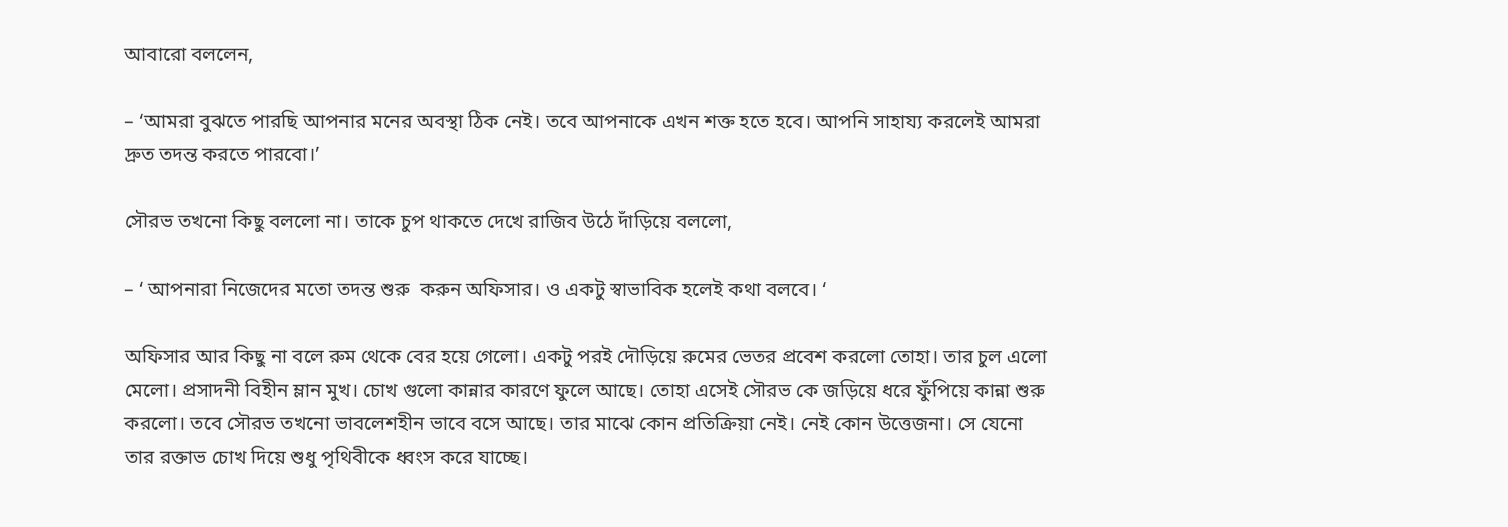আবারো বললেন,

– ‘আমরা বুঝতে পারছি আপনার মনের অবস্থা ঠিক নেই। তবে আপনাকে এখন শক্ত হতে হবে। আপনি সাহায্য করলেই আমরা দ্রুত তদন্ত করতে পারবো।’

সৌরভ তখনো কিছু বললো না। তাকে চুপ থাকতে দেখে রাজিব উঠে দাঁড়িয়ে বললো,

– ‘ আপনারা নিজেদের মতো তদন্ত শুরু  করুন অফিসার। ও একটু স্বাভাবিক হলেই কথা বলবে। ‘

অফিসার আর কিছু না বলে রুম থেকে বের হয়ে গেলো। একটু পরই দৌড়িয়ে রুমের ভেতর প্রবেশ করলো তোহা। তার চুল এলো মেলো। প্রসাদনী বিহীন ম্লান মুখ। চোখ গুলো কান্নার কারণে ফুলে আছে। তোহা এসেই সৌরভ কে জড়িয়ে ধরে ফুঁপিয়ে কান্না শুরু করলো। তবে সৌরভ তখনো ভাবলেশহীন ভাবে বসে আছে। তার মাঝে কোন প্রতিক্রিয়া নেই। নেই কোন উত্তেজনা। সে যেনো তার রক্তাভ চোখ দিয়ে শুধু পৃথিবীকে ধ্বংস করে যাচ্ছে।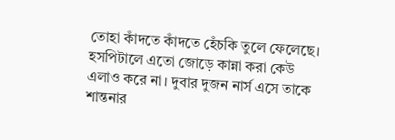তোহা কাঁদতে কাঁদতে হেঁচকি তুলে ফেলেছে। হসপিটালে এতো জোড়ে কান্না করা কেউ এলাও করে না। দুবার দুজন নার্স এসে তাকে শান্তনার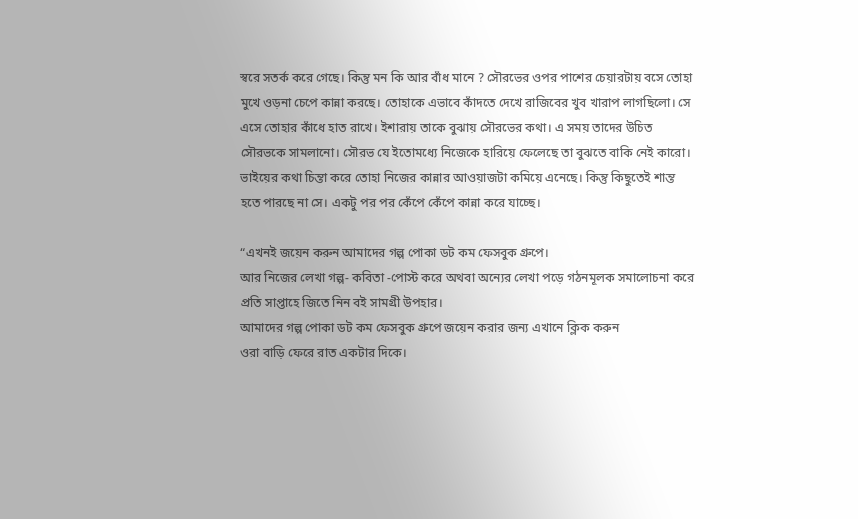স্বরে সতর্ক করে গেছে। কিন্তু মন কি আর বাঁধ মানে ? সৌরভের ওপর পাশের চেয়ারটায় বসে তোহা মুখে ওড়না চেপে কান্না করছে। তোহাকে এভাবে কাঁদতে দেখে রাজিবের খুব খারাপ লাগছিলো। সে এসে তোহার কাঁধে হাত রাখে। ইশারায় তাকে বুঝায় সৌরভের কথা। এ সময় তাদের উচিত সৌরভকে সামলানো। সৌরভ যে ইতোমধ্যে নিজেকে হারিয়ে ফেলেছে তা বুঝতে বাকি নেই কারো। ভাইয়ের কথা চিন্তা করে তোহা নিজের কান্নার আওয়াজটা কমিয়ে এনেছে। কিন্তু কিছুতেই শান্ত হতে পারছে না সে। একটু পর পর কেঁপে কেঁপে কান্না করে যাচ্ছে।

“এখনই জয়েন করুন আমাদের গল্প পোকা ডট কম ফেসবুক গ্রুপে।
আর নিজের লেখা গল্প- কবিতা -পোস্ট করে অথবা অন্যের লেখা পড়ে গঠনমূলক সমালোচনা করে প্রতি সাপ্তাহে জিতে নিন বই সামগ্রী উপহার।
আমাদের গল্প পোকা ডট কম ফেসবুক গ্রুপে জয়েন করার জন্য এখানে ক্লিক করুন
ওরা বাড়ি ফেরে রাত একটার দিকে।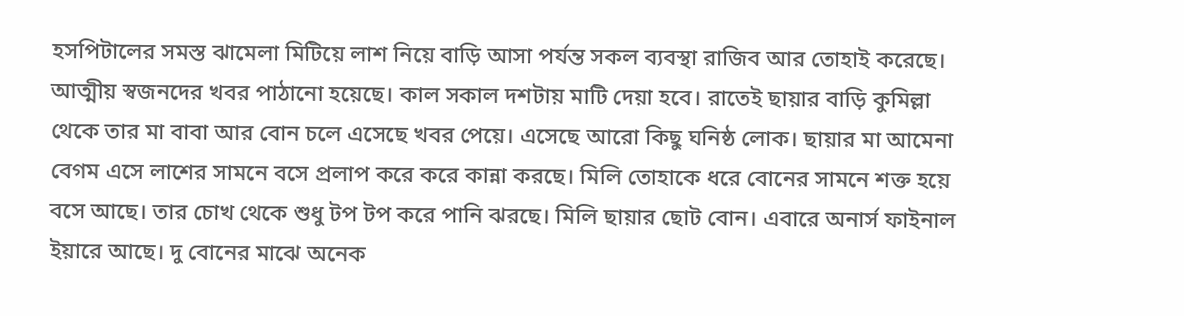হসপিটালের সমস্ত ঝামেলা মিটিয়ে লাশ নিয়ে বাড়ি আসা পর্যন্ত সকল ব্যবস্থা রাজিব আর তোহাই করেছে। আত্মীয় স্বজনদের খবর পাঠানো হয়েছে। কাল সকাল দশটায় মাটি দেয়া হবে। রাতেই ছায়ার বাড়ি কুমিল্লা থেকে তার মা বাবা আর বোন চলে এসেছে খবর পেয়ে। এসেছে আরো কিছু ঘনিষ্ঠ লোক। ছায়ার মা আমেনা বেগম এসে লাশের সামনে বসে প্রলাপ করে করে কান্না করছে। মিলি তোহাকে ধরে বোনের সামনে শক্ত হয়ে বসে আছে। তার চোখ থেকে শুধু টপ টপ করে পানি ঝরছে। মিলি ছায়ার ছোট বোন। এবারে অনার্স ফাইনাল ইয়ারে আছে। দু বোনের মাঝে অনেক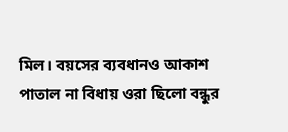মিল। বয়সের ব্যবধানও আকাশ পাতাল না বিধায় ওরা ছিলো বন্ধুর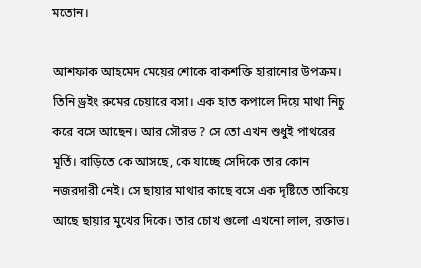মতোন।

আশফাক আহমেদ মেয়ের শোকে বাকশক্তি হারানোর উপক্রম। তিনি ড্রইং রুমের চেয়ারে বসা। এক হাত কপালে দিয়ে মাথা নিচু করে বসে আছেন। আর সৌরভ ? সে তো এখন শুধুই পাথরের মূর্তি। বাড়িতে কে আসছে, কে যাচ্ছে সেদিকে তার কোন নজরদারী নেই। সে ছায়ার মাথার কাছে বসে এক দৃষ্টিতে তাকিয়ে আছে ছায়ার মুখের দিকে। তার চোখ গুলো এখনো লাল, রক্তাভ।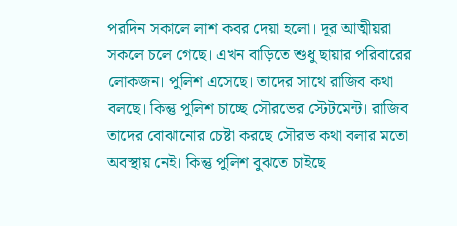পরদিন সকালে লাশ কবর দেয়া হলো। দূর আত্মীয়রা সকলে চলে গেছে। এখন বাড়িতে শুধু ছায়ার পরিবারের লোকজন। পুলিশ এসেছে। তাদের সাথে রাজিব কথা বলছে। কিন্তু পুলিশ চাচ্ছে সৌরভের স্টেটমেন্ট। রাজিব তাদের বোঝানোর চেষ্টা করছে সৌরভ কথা বলার মতো অবস্থায় নেই। কিন্তু পুলিশ বুঝতে চাইছে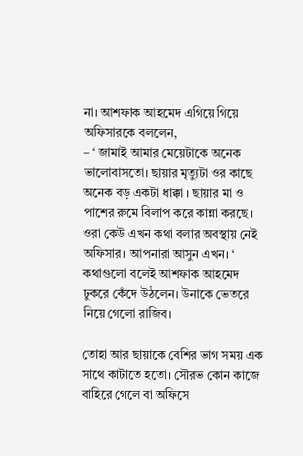না। আশফাক আহমেদ এগিয়ে গিয়ে অফিসারকে বললেন,
– ‘ জামাই আমার মেয়েটাকে অনেক ভালোবাসতো। ছায়ার মৃত্যুটা ওর কাছে অনেক বড় একটা ধাক্কা । ছায়ার মা ও পাশের রুমে বিলাপ করে কান্না করছে। ওরা কেউ এখন কথা বলার অবস্থায় নেই অফিসার। আপনারা আসুন এখন। ‘
কথাগুলো বলেই আশফাক আহমেদ ঢুকরে কেঁদে উঠলেন। উনাকে ভেতরে নিয়ে গেলো রাজিব।

তোহা আর ছায়াকে বেশির ভাগ সময় এক সাথে কাটাতে হতো। সৌরভ কোন কাজে বাহিরে গেলে বা অফিসে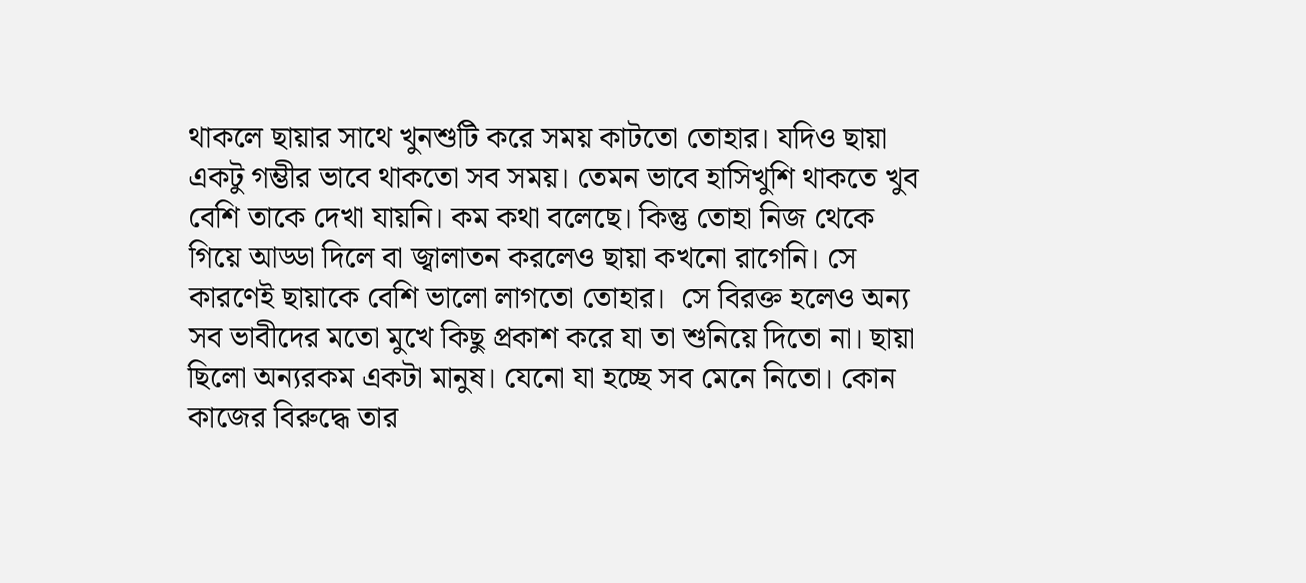থাকলে ছায়ার সাথে খুনশুটি করে সময় কাটতো তোহার। যদিও ছায়া একটু গম্ভীর ভাবে থাকতো সব সময়। তেমন ভাবে হাসিখুশি থাকতে খুব বেশি তাকে দেখা যায়নি। কম কথা বলেছে। কিন্তু তোহা নিজ থেকে গিয়ে আড্ডা দিলে বা জ্বালাতন করলেও ছায়া কখনো রাগেনি। সে কারণেই ছায়াকে বেশি ভালো লাগতো তোহার।  সে বিরক্ত হলেও অন্য সব ভাবীদের মতো মুখে কিছু প্রকাশ করে যা তা শুনিয়ে দিতো না। ছায়া ছিলো অন্যরকম একটা মানুষ। যেনো যা হচ্ছে সব মেনে নিতো। কোন কাজের বিরুদ্ধে তার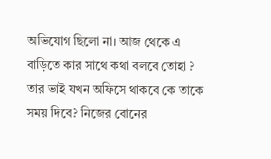অভিযোগ ছিলো না। আজ থেকে এ বাড়িতে কার সাথে কথা বলবে তোহা ? তার ভাই যখন অফিসে থাকবে কে তাকে সময় দিবে? নিজের বোনের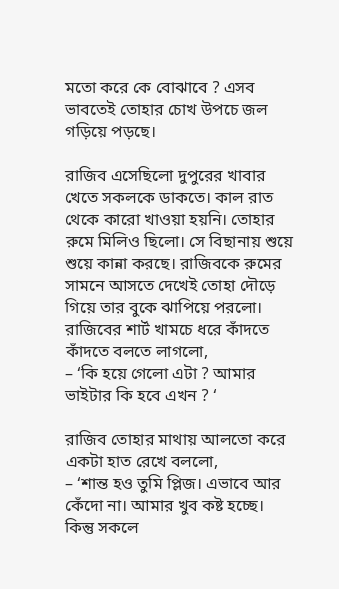মতো করে কে বোঝাবে ? এসব ভাবতেই তোহার চোখ উপচে জল গড়িয়ে পড়ছে।

রাজিব এসেছিলো দুপুরের খাবার খেতে সকলকে ডাকতে। কাল রাত থেকে কারো খাওয়া হয়নি। তোহার রুমে মিলিও ছিলো। সে বিছানায় শুয়ে শুয়ে কান্না করছে। রাজিবকে রুমের সামনে আসতে দেখেই তোহা দৌড়ে গিয়ে তার বুকে ঝাপিয়ে পরলো। রাজিবের শার্ট খামচে ধরে কাঁদতে কাঁদতে বলতে লাগলো,
– ‘কি হয়ে গেলো এটা ? আমার ভাইটার কি হবে এখন ? ‘

রাজিব তোহার মাথায় আলতো করে একটা হাত রেখে বললো,
– ‘শান্ত হও তুমি প্লিজ। এভাবে আর কেঁদো না। আমার খুব কষ্ট হচ্ছে। কিন্তু সকলে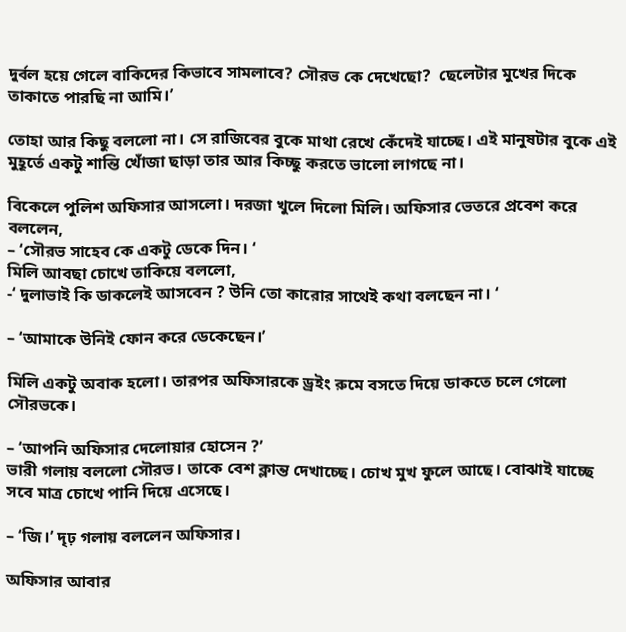দুর্বল হয়ে গেলে বাকিদের কিভাবে সামলাবে? সৌরভ কে দেখেছো?  ছেলেটার মুখের দিকে তাকাতে পারছি না আমি।’

তোহা আর কিছু বললো না। সে রাজিবের বুকে মাথা রেখে কেঁদেই যাচ্ছে। এই মানুষটার বুকে এই মুহূর্তে একটু শান্তি খোঁজা ছাড়া তার আর কিচ্ছু করতে ভালো লাগছে না।

বিকেলে পুলিশ অফিসার আসলো। দরজা খুলে দিলো মিলি। অফিসার ভেতরে প্রবেশ করে বললেন,
– ‘সৌরভ সাহেব কে একটু ডেকে দিন। ‘
মিলি আবছা চোখে তাকিয়ে বললো,
-‘ দুলাভাই কি ডাকলেই আসবেন ? উনি তো কারোর সাথেই কথা বলছেন না। ‘

– ‘আমাকে উনিই ফোন করে ডেকেছেন।’

মিলি একটু অবাক হলো। তারপর অফিসারকে ড্রইং রুমে বসতে দিয়ে ডাকতে চলে গেলো সৌরভকে।

– ‘আপনি অফিসার দেলোয়ার হোসেন ?’
ভারী গলায় বললো সৌরভ। তাকে বেশ ক্লান্ত দেখাচ্ছে। চোখ মুখ ফুলে আছে। বোঝাই যাচ্ছে সবে মাত্র চোখে পানি দিয়ে এসেছে।

– ‘জি।’ দৃঢ় গলায় বললেন অফিসার।

অফিসার আবার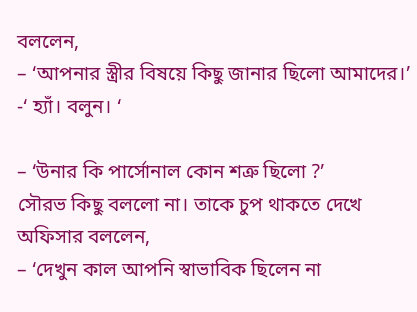বললেন,
– ‘আপনার স্ত্রীর বিষয়ে কিছু জানার ছিলো আমাদের।’
-‘ হ্যাঁ। বলুন। ‘

– ‘উনার কি পার্সোনাল কোন শত্রু ছিলো ?’
সৌরভ কিছু বললো না। তাকে চুপ থাকতে দেখে অফিসার বললেন,
– ‘দেখুন কাল আপনি স্বাভাবিক ছিলেন না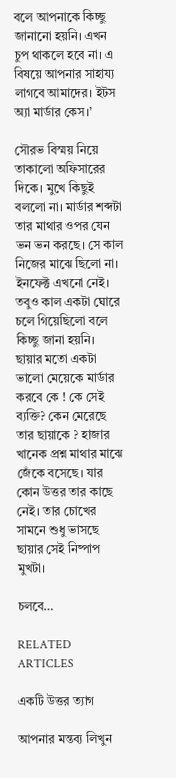বলে আপনাকে কিচ্ছু জানানো হয়নি। এখন চুপ থাকলে হবে না। এ বিষয়ে আপনার সাহায্য লাগবে আমাদের। ইটস অ্যা মার্ডার কেস।’

সৌরভ বিস্ময় নিয়ে তাকালো অফিসারের দিকে। মুখে কিছুই বললো না। মার্ডার শব্দটা তার মাথার ওপর যেন ভন ভন করছে। সে কাল নিজের মাঝে ছিলো না। ইনফেক্ট এখনো নেই। তবুও কাল একটা ঘোরে চলে গিয়েছিলো বলে কিচ্ছু জানা হয়নি। ছায়ার মতো একটা ভালো মেয়েকে মার্ডার করবে কে ! কে সেই ব্যক্তি? কেন মেরেছে তার ছায়াকে ? হাজার খানেক প্রশ্ন মাথার মাঝে জেঁকে বসেছে। যার কোন উত্তর তার কাছে  নেই। তার চোখের সামনে শুধু ভাসছে ছায়ার সেই নিষ্পাপ মুখটা।

চলবে…

RELATED ARTICLES

একটি উত্তর ত্যাগ

আপনার মন্তব্য লিখুন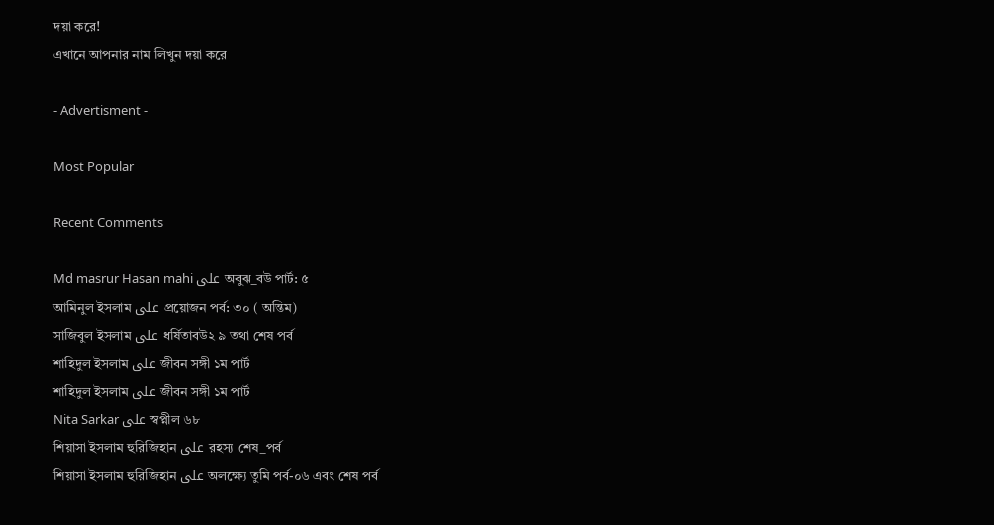দয়া করে!
এখানে আপনার নাম লিখুন দয়া করে

- Advertisment -

Most Popular

Recent Comments

Md masrur Hasan mahi على অবুঝ_বউ পার্ট: ৫
আমিনুল ইসলাম على প্রয়োজন পর্ব: ৩০ ( অন্তিম)
সাজিবুল ইসলাম على ধর্ষিতাবউ২ ৯ তথা শেষ পর্ব
শাহিদুল ইসলাম على জীবন সঙ্গী ১ম পার্ট
শাহিদুল ইসলাম على জীবন সঙ্গী ১ম পার্ট
Nita Sarkar على স্বপ্নীল ৬৮
শিয়াসা ইসলাম হুরিজিহান على রহস্য শেষ_পর্ব
শিয়াসা ইসলাম হুরিজিহান على অলক্ষ্যে তুমি পর্ব-০৬ এবং শেষ পর্ব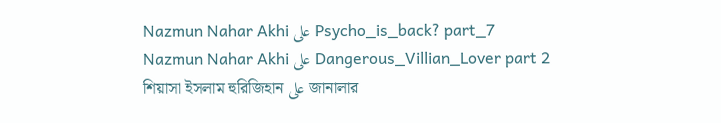Nazmun Nahar Akhi على Psycho_is_back? part_7
Nazmun Nahar Akhi على Dangerous_Villian_Lover part 2
শিয়াসা ইসলাম হুরিজিহান على জানালার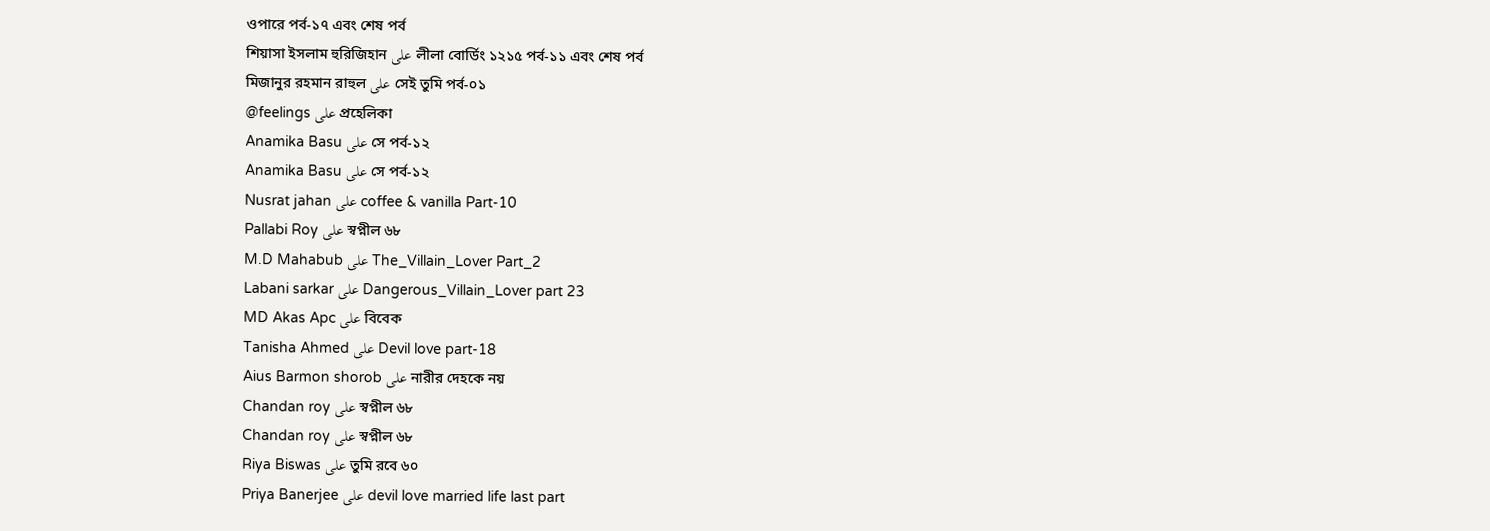ওপারে পর্ব-১৭ এবং শেষ পর্ব
শিয়াসা ইসলাম হুরিজিহান على লীলা বোর্ডিং ১২১৫ পর্ব-১১ এবং শেষ পর্ব
মিজানুর রহমান রাহুল على সেই তুমি পর্ব-০১
@feelings على প্রহেলিকা
Anamika Basu على সে পর্ব-১২
Anamika Basu على সে পর্ব-১২
Nusrat jahan على coffee & vanilla Part-10
Pallabi Roy على স্বপ্নীল ৬৮
M.D Mahabub على The_Villain_Lover Part_2
Labani sarkar على Dangerous_Villain_Lover part 23
MD Akas Apc على বিবেক
Tanisha Ahmed على Devil love part-18
Aius Barmon shorob على নারীর দেহকে নয়
Chandan roy على স্বপ্নীল ৬৮
Chandan roy على স্বপ্নীল ৬৮
Riya Biswas على তুমি রবে ৬০
Priya Banerjee على devil love married life last part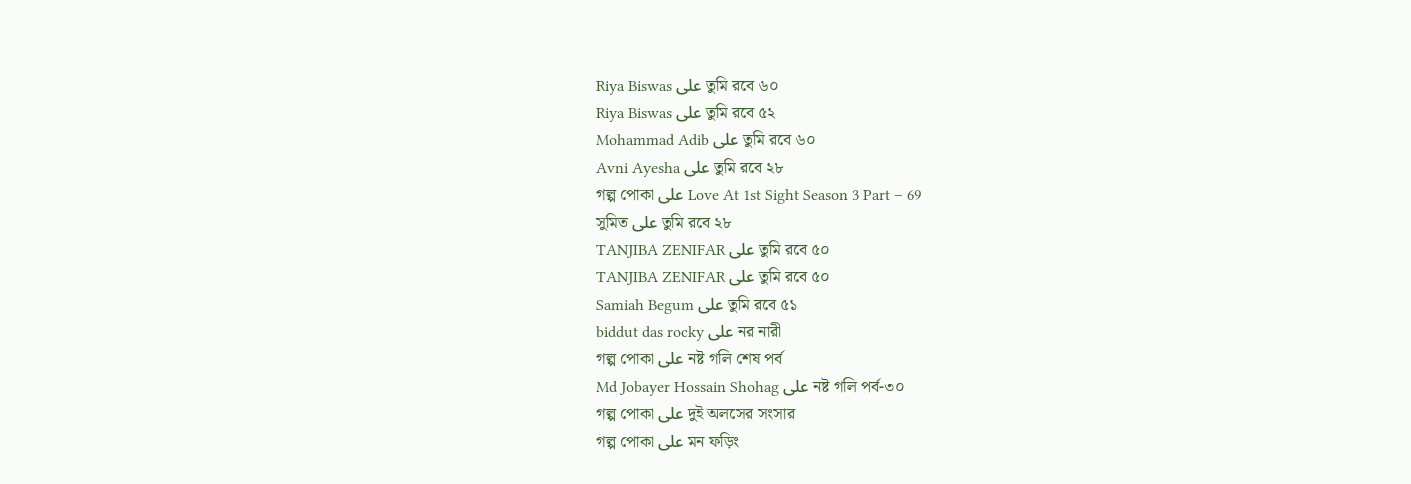Riya Biswas على তুমি রবে ৬০
Riya Biswas على তুমি রবে ৫২
Mohammad Adib على তুমি রবে ৬০
Avni Ayesha على তুমি রবে ২৮
গল্প পোকা على Love At 1st Sight Season 3 Part – 69
সুমিত على তুমি রবে ২৮
TANJIBA ZENIFAR على তুমি রবে ৫০
TANJIBA ZENIFAR على তুমি রবে ৫০
Samiah Begum على তুমি রবে ৫১
biddut das rocky على নর নারী
গল্প পোকা على নষ্ট গলি শেষ পর্ব
Md Jobayer Hossain Shohag على নষ্ট গলি পর্ব-৩০
গল্প পোকা على দুই অলসের সংসার
গল্প পোকা على মন ফড়িং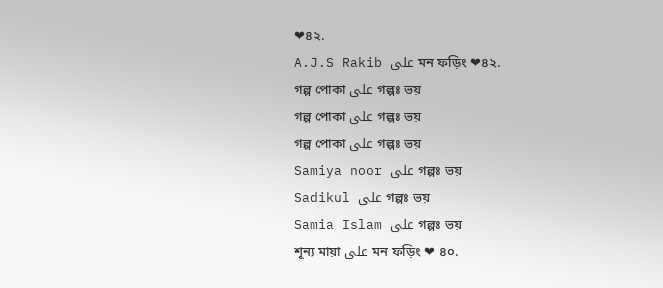❤৪২.
A.J.S Rakib على মন ফড়িং ❤৪২.
গল্প পোকা على গল্পঃ ভয়
গল্প পোকা على গল্পঃ ভয়
গল্প পোকা على গল্পঃ ভয়
Samiya noor على গল্পঃ ভয়
Sadikul على গল্পঃ ভয়
Samia Islam على গল্পঃ ভয়
শূন্য মায়া على মন ফড়িং ❤ ৪০.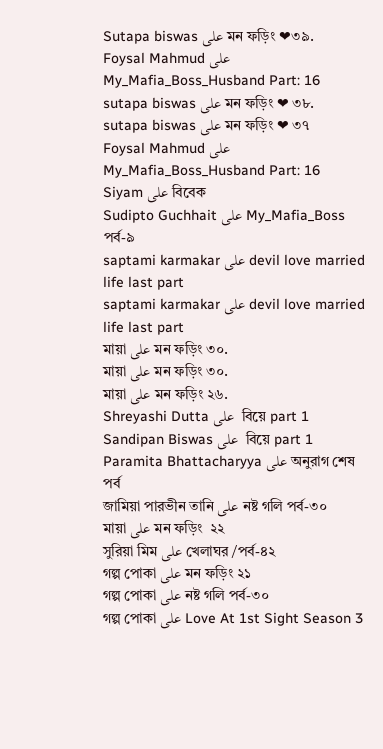Sutapa biswas على মন ফড়িং ❤৩৯.
Foysal Mahmud على My_Mafia_Boss_Husband Part: 16
sutapa biswas على মন ফড়িং ❤ ৩৮.
sutapa biswas على মন ফড়িং ❤ ৩৭
Foysal Mahmud على My_Mafia_Boss_Husband Part: 16
Siyam على বিবেক
Sudipto Guchhait على My_Mafia_Boss পর্ব-৯
saptami karmakar على devil love married life last part
saptami karmakar على devil love married life last part
মায়া على মন ফড়িং ৩০.
মায়া على মন ফড়িং ৩০.
মায়া على মন ফড়িং ২৬.
Shreyashi Dutta على  বিয়ে part 1
Sandipan Biswas على  বিয়ে part 1
Paramita Bhattacharyya على অনুরাগ শেষ পর্ব
জামিয়া পারভীন তানি على নষ্ট গলি পর্ব-৩০
মায়া على মন ফড়িং  ২২
সুরিয়া মিম على খেলাঘর /পর্ব-৪২
গল্প পোকা على মন ফড়িং ২১
গল্প পোকা على নষ্ট গলি পর্ব-৩০
গল্প পোকা على Love At 1st Sight Season 3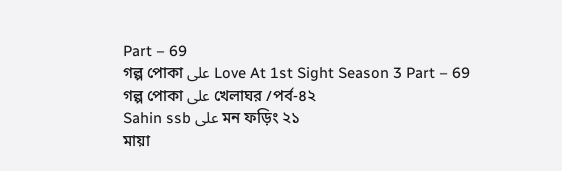Part – 69
গল্প পোকা على Love At 1st Sight Season 3 Part – 69
গল্প পোকা على খেলাঘর /পর্ব-৪২
Sahin ssb على মন ফড়িং ২১
মায়া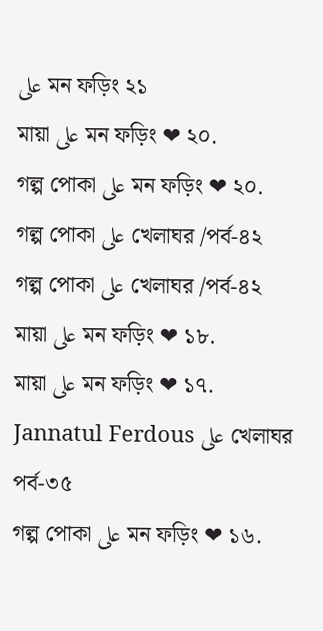على মন ফড়িং ২১
মায়া على মন ফড়িং ❤ ২০.
গল্প পোকা على মন ফড়িং ❤ ২০.
গল্প পোকা على খেলাঘর /পর্ব-৪২
গল্প পোকা على খেলাঘর /পর্ব-৪২
মায়া على মন ফড়িং ❤ ১৮.
মায়া على মন ফড়িং ❤ ১৭.
Jannatul Ferdous على খেলাঘর পর্ব-৩৫
গল্প পোকা على মন ফড়িং ❤ ১৬.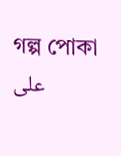গল্প পোকা على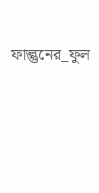ফাল্গুনের_ফুল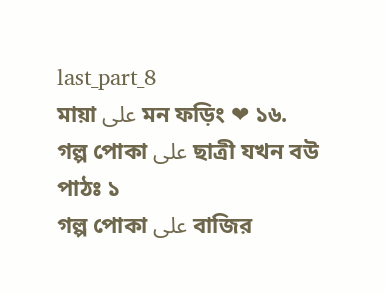last_part_8
মায়া على মন ফড়িং ❤ ১৬.
গল্প পোকা على ছাত্রী যখন বউ পাঠঃ ১
গল্প পোকা على বাজির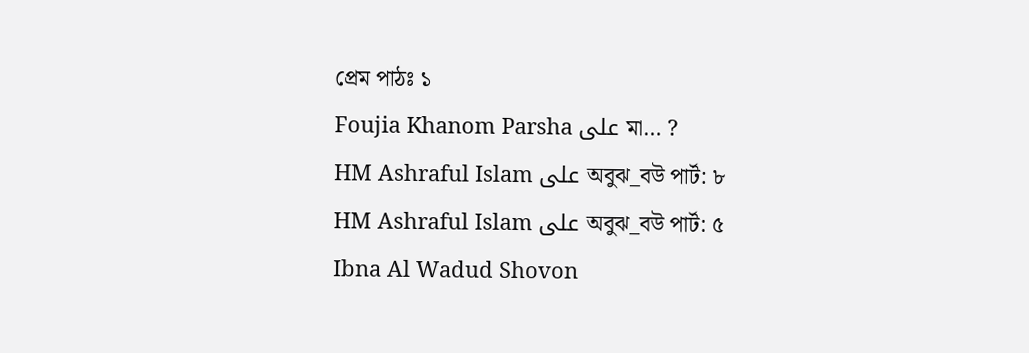প্রেম পাঠঃ ১
Foujia Khanom Parsha على মা… ?
HM Ashraful Islam على অবুঝ_বউ পার্ট: ৮
HM Ashraful Islam على অবুঝ_বউ পার্ট: ৫
Ibna Al Wadud Shovon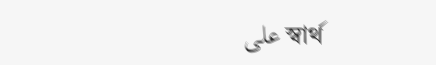على স্বার্থ